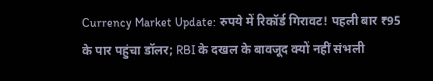Currency Market Update: रुपये में रिकॉर्ड गिरावट! पहली बार ₹95 के पार पहुंचा डॉलर; RBI के दखल के बावजूद क्यों नहीं संभली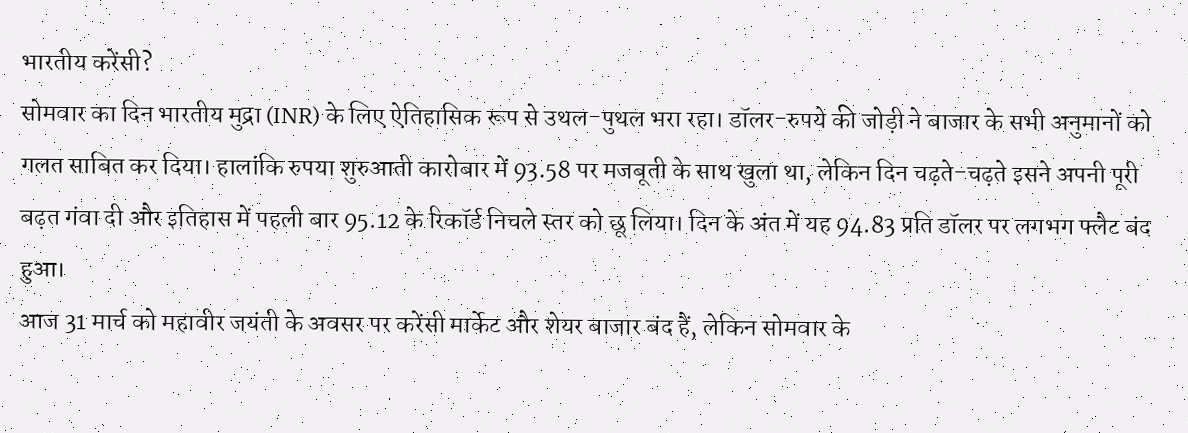भारतीय करेंसी?
सोमवार का दिन भारतीय मुद्रा (INR) के लिए ऐतिहासिक रूप से उथल-पुथल भरा रहा। डॉलर-रुपये की जोड़ी ने बाजार के सभी अनुमानों को गलत साबित कर दिया। हालांकि रुपया शुरुआती कारोबार में 93.58 पर मजबूती के साथ खुला था, लेकिन दिन चढ़ते-चढ़ते इसने अपनी पूरी बढ़त गंवा दी और इतिहास में पहली बार 95.12 के रिकॉर्ड निचले स्तर को छू लिया। दिन के अंत में यह 94.83 प्रति डॉलर पर लगभग फ्लैट बंद हुआ।
आज 31 मार्च को महावीर जयंती के अवसर पर करेंसी मार्केट और शेयर बाजार बंद हैं, लेकिन सोमवार के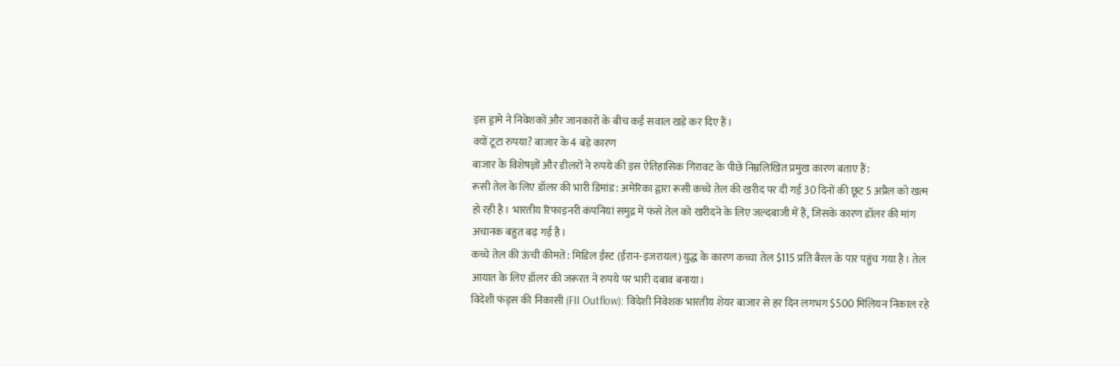इस ड्रामे ने निवेशकों और जानकारों के बीच कई सवाल खड़े कर दिए हैं।
क्यों टूटा रुपया? बाजार के 4 बड़े कारण
बाजार के विशेषज्ञों और डीलरों ने रुपये की इस ऐतिहासिक गिरावट के पीछे निम्नलिखित प्रमुख कारण बताए हैं:
रूसी तेल के लिए डॉलर की भारी डिमांड: अमेरिका द्वारा रूसी कच्चे तेल की खरीद पर दी गई 30 दिनों की छूट 5 अप्रैल को खत्म हो रही है। भारतीय रिफाइनरी कंपनियां समुद्र में फंसे तेल को खरीदने के लिए जल्दबाजी में हैं, जिसके कारण डॉलर की मांग अचानक बहुत बढ़ गई है।
कच्चे तेल की ऊंची कीमतें: मिडिल ईस्ट (ईरान-इजरायल) युद्ध के कारण कच्चा तेल $115 प्रति बैरल के पार पहुंच गया है। तेल आयात के लिए डॉलर की जरूरत ने रुपये पर भारी दबाव बनाया।
विदेशी फंड्स की निकासी (FII Outflow): विदेशी निवेशक भारतीय शेयर बाजार से हर दिन लगभग $500 मिलियन निकाल रहे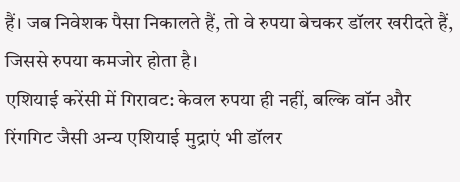हैं। जब निवेशक पैसा निकालते हैं, तो वे रुपया बेचकर डॉलर खरीदते हैं, जिससे रुपया कमजोर होता है।
एशियाई करेंसी में गिरावट: केवल रुपया ही नहीं, बल्कि वॉन और रिंगगिट जैसी अन्य एशियाई मुद्राएं भी डॉलर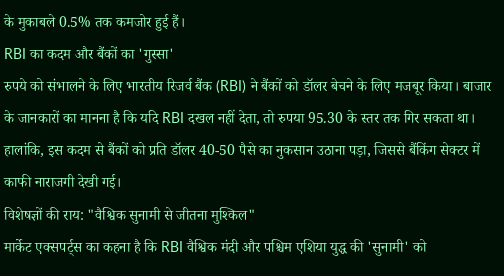के मुकाबले 0.5% तक कमजोर हुई हैं।
RBI का कदम और बैंकों का 'गुस्सा'
रुपये को संभालने के लिए भारतीय रिजर्व बैंक (RBI) ने बैंकों को डॉलर बेचने के लिए मजबूर किया। बाजार के जानकारों का मानना है कि यदि RBI दखल नहीं देता, तो रुपया 95.30 के स्तर तक गिर सकता था। हालांकि, इस कदम से बैंकों को प्रति डॉलर 40-50 पैसे का नुकसान उठाना पड़ा, जिससे बैंकिंग सेक्टर में काफी नाराजगी देखी गई।
विशेषज्ञों की राय: "वैश्विक सुनामी से जीतना मुश्किल"
मार्केट एक्सपर्ट्स का कहना है कि RBI वैश्विक मंदी और पश्चिम एशिया युद्ध की 'सुनामी' को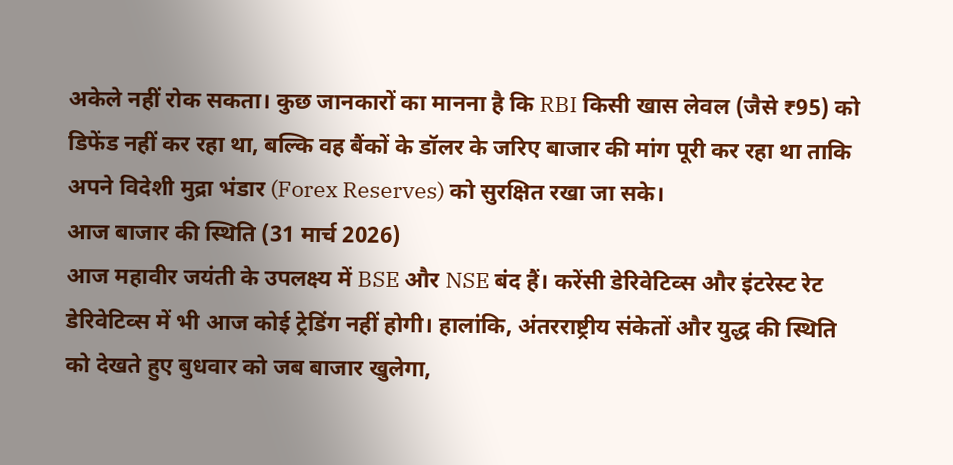अकेले नहीं रोक सकता। कुछ जानकारों का मानना है कि RBI किसी खास लेवल (जैसे ₹95) को डिफेंड नहीं कर रहा था, बल्कि वह बैंकों के डॉलर के जरिए बाजार की मांग पूरी कर रहा था ताकि अपने विदेशी मुद्रा भंडार (Forex Reserves) को सुरक्षित रखा जा सके।
आज बाजार की स्थिति (31 मार्च 2026)
आज महावीर जयंती के उपलक्ष्य में BSE और NSE बंद हैं। करेंसी डेरिवेटिव्स और इंटरेस्ट रेट डेरिवेटिव्स में भी आज कोई ट्रेडिंग नहीं होगी। हालांकि, अंतरराष्ट्रीय संकेतों और युद्ध की स्थिति को देखते हुए बुधवार को जब बाजार खुलेगा,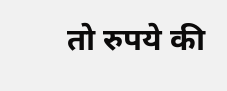तो रुपये की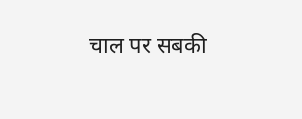चाल पर सबकी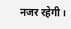नजर रहेगी।